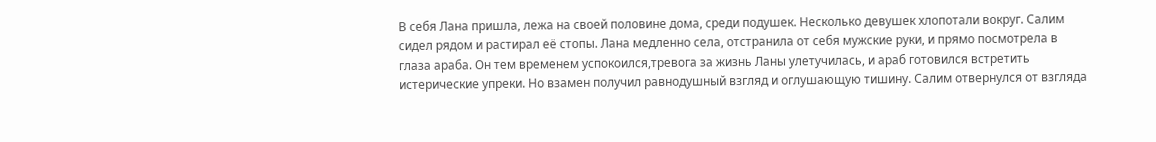В себя Лана пришла, лежа на своей половине дома, среди подушек. Несколько девушек хлопотали вокруг. Салим сидел рядом и растирал её стопы. Лана медленно села, отстранила от себя мужские руки, и прямо посмотрела в глаза араба. Он тем временем успокоился,тревога за жизнь Ланы улетучилась, и араб готовился встретить истерические упреки. Но взамен получил равнодушный взгляд и оглушающую тишину. Салим отвернулся от взгляда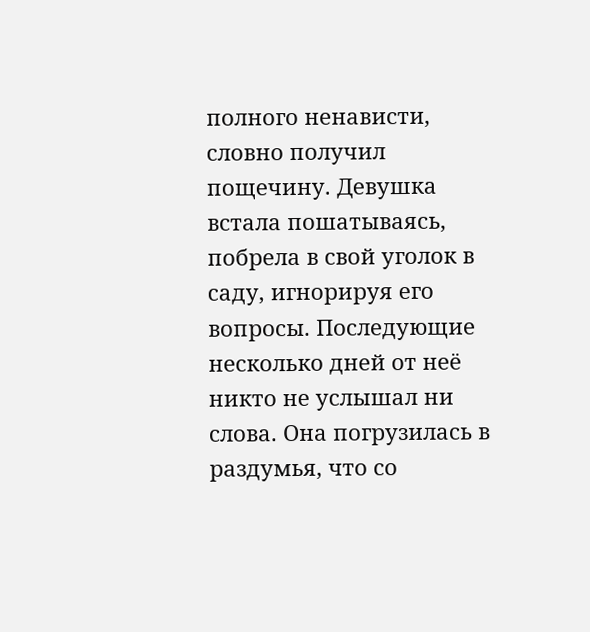полного ненависти, словно получил пощечину. Девушка встала пошатываясь, побрела в свой уголок в саду, игнорируя его вопросы. Последующие несколько дней от неё никто не услышал ни слова. Она погрузилась в раздумья, что со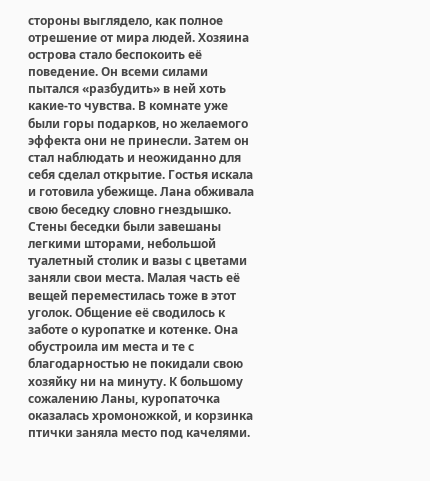стороны выглядело, как полное отрешение от мира людей. Хозяина острова стало беспокоить её поведение. Он всеми силами пытался «разбудить» в ней хоть какие-то чувства. В комнате уже были горы подарков, но желаемого эффекта они не принесли. Затем он стал наблюдать и неожиданно для себя сделал открытие. Гостья искала и готовила убежище. Лана обживала свою беседку словно гнездышко. Стены беседки были завешаны легкими шторами, небольшой туалетный столик и вазы с цветами заняли свои места. Малая часть её вещей переместилась тоже в этот уголок. Общение её сводилось к заботе о куропатке и котенке. Она обустроила им места и те с благодарностью не покидали свою хозяйку ни на минуту. К большому сожалению Ланы, куропаточка оказалась хромоножкой, и корзинка птички заняла место под качелями.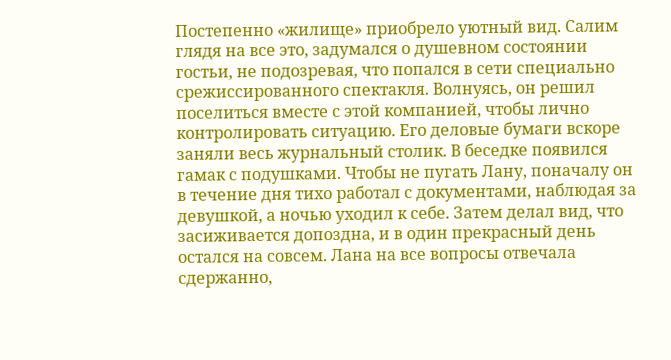Постепенно «жилище» приобрело уютный вид. Салим глядя на все это, задумался о душевном состоянии гостьи, не подозревая, что попался в сети специально срежиссированного спектакля. Волнуясь, он решил поселиться вместе с этой компанией, чтобы лично контролировать ситуацию. Его деловые бумаги вскоре заняли весь журнальный столик. В беседке появился гамак с подушками. Чтобы не пугать Лану, поначалу он в течение дня тихо работал с документами, наблюдая за девушкой, а ночью уходил к себе. Затем делал вид, что засиживается допоздна, и в один прекрасный день остался на совсем. Лана на все вопросы отвечала сдержанно,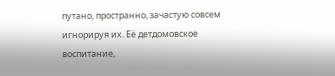путано, пространно, зачастую совсем игнорируя их. Её детдомовское воспитание,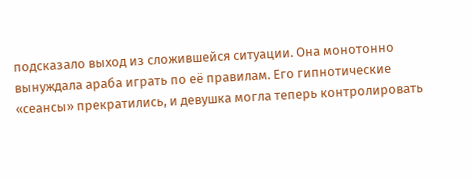подсказало выход из сложившейся ситуации. Она монотонно вынуждала араба играть по её правилам. Его гипнотические «сеансы» прекратились, и девушка могла теперь контролировать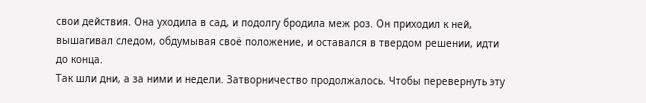свои действия. Она уходила в сад, и подолгу бродила меж роз. Он приходил к ней, вышагивал следом, обдумывая своё положение, и оставался в твердом решении, идти до конца.
Так шли дни, а за ними и недели. Затворничество продолжалось. Чтобы перевернуть эту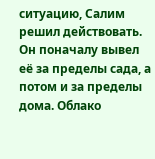ситуацию, Салим решил действовать. Он поначалу вывел её за пределы сада, а потом и за пределы дома. Облако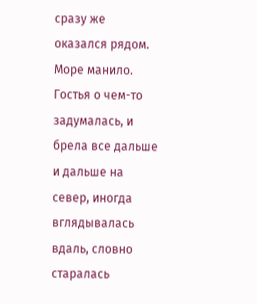сразу же оказался рядом. Море манило. Гостья о чем-то задумалась, и брела все дальше и дальше на север, иногда вглядывалась вдаль, словно старалась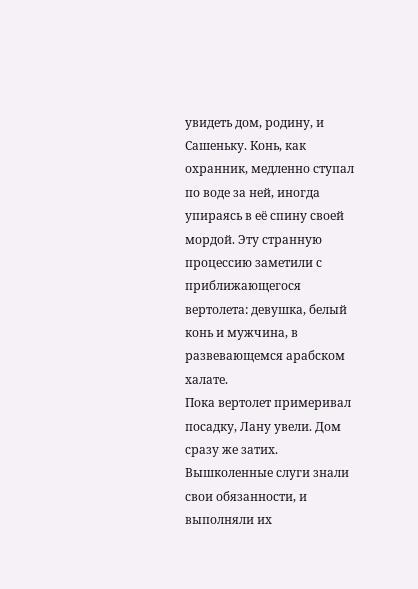увидеть дом, родину, и Сашеньку. Конь, как охранник, медленно ступал по воде за ней, иногда упираясь в её спину своей мордой. Эту странную процессию заметили с приближающегося вертолета: девушка, белый конь и мужчина, в развевающемся арабском халате.
Пока вертолет примеривал посадку, Лану увели. Дом сразу же затих. Вышколенные слуги знали свои обязанности, и выполняли их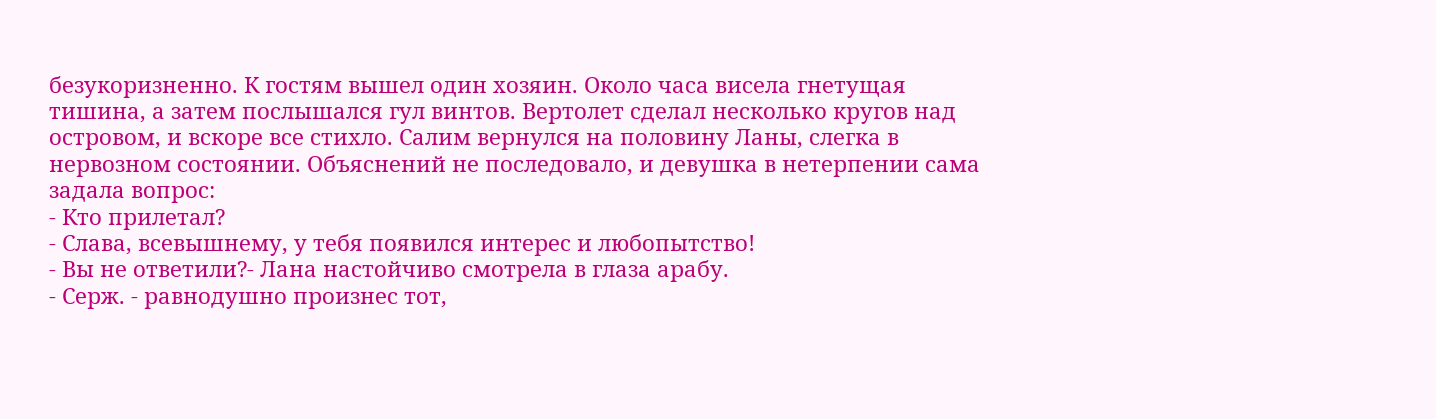безукоризненно. К гостям вышел один хозяин. Около часа висела гнетущая тишина, а затем послышался гул винтов. Вертолет сделал несколько кругов над островом, и вскоре все стихло. Салим вернулся на половину Ланы, слегка в нервозном состоянии. Объяснений не последовало, и девушка в нетерпении сама задала вопрос:
- Кто прилетал?
- Слава, всевышнему, у тебя появился интерес и любопытство!
- Вы не ответили?- Лана настойчиво смотрела в глаза арабу.
- Серж. - равнодушно произнес тот,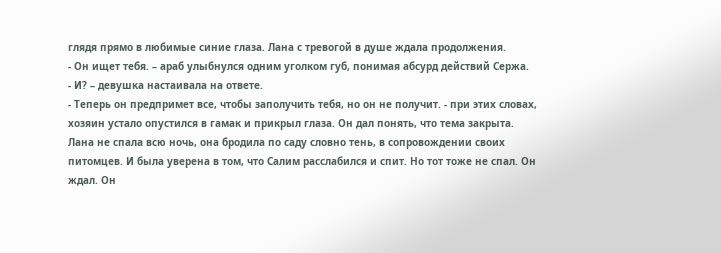глядя прямо в любимые синие глаза. Лана с тревогой в душе ждала продолжения.
- Он ищет тебя. – араб улыбнулся одним уголком губ, понимая абсурд действий Сержа.
- И? – девушка настаивала на ответе.
- Теперь он предпримет все, чтобы заполучить тебя, но он не получит. - при этих словах, хозяин устало опустился в гамак и прикрыл глаза. Он дал понять, что тема закрыта.
Лана не спала всю ночь, она бродила по саду словно тень, в сопровождении своих питомцев. И была уверена в том, что Салим расслабился и спит. Но тот тоже не спал. Он ждал. Он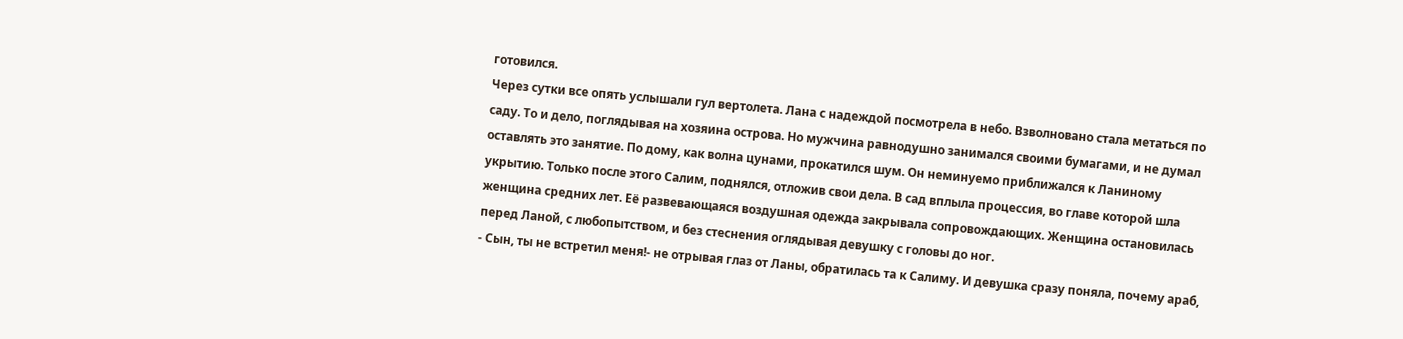готовился.
Через сутки все опять услышали гул вертолета. Лана с надеждой посмотрела в небо. Взволновано стала метаться по саду. То и дело, поглядывая на хозяина острова. Но мужчина равнодушно занимался своими бумагами, и не думал оставлять это занятие. По дому, как волна цунами, прокатился шум. Он неминуемо приближался к Ланиному укрытию. Только после этого Салим, поднялся, отложив свои дела. В сад вплыла процессия, во главе которой шла женщина средних лет. Её развевающаяся воздушная одежда закрывала сопровождающих. Женщина остановилась перед Ланой, с любопытством, и без стеснения оглядывая девушку с головы до ног.
- Сын, ты не встретил меня!- не отрывая глаз от Ланы, обратилась та к Салиму. И девушка сразу поняла, почему араб,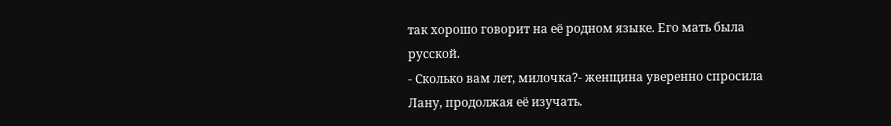так хорошо говорит на её родном языке. Его мать была русской.
- Сколько вам лет, милочка?- женщина уверенно спросила Лану, продолжая её изучать.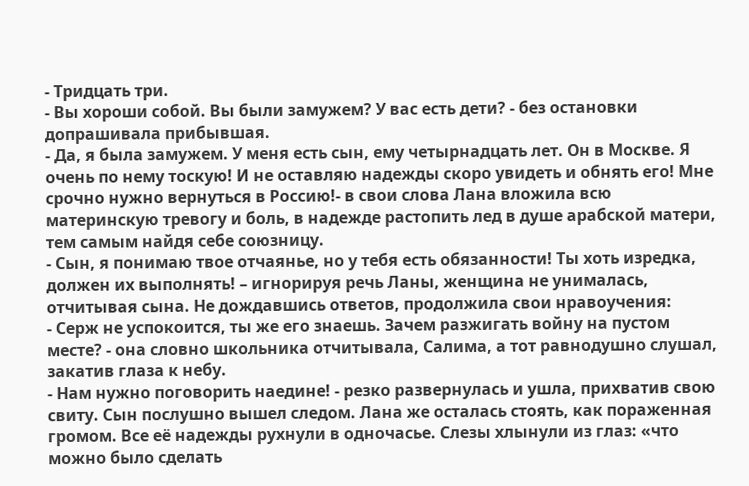- Тридцать три.
- Вы хороши собой. Вы были замужем? У вас есть дети? - без остановки допрашивала прибывшая.
- Да, я была замужем. У меня есть сын, ему четырнадцать лет. Он в Москве. Я очень по нему тоскую! И не оставляю надежды скоро увидеть и обнять его! Мне срочно нужно вернуться в Россию!- в свои слова Лана вложила всю материнскую тревогу и боль, в надежде растопить лед в душе арабской матери, тем самым найдя себе союзницу.
- Сын, я понимаю твое отчаянье, но у тебя есть обязанности! Ты хоть изредка, должен их выполнять! – игнорируя речь Ланы, женщина не унималась, отчитывая сына. Не дождавшись ответов, продолжила свои нравоучения:
- Серж не успокоится, ты же его знаешь. Зачем разжигать войну на пустом месте? - она словно школьника отчитывала, Салима, а тот равнодушно слушал, закатив глаза к небу.
- Нам нужно поговорить наедине! - резко развернулась и ушла, прихватив свою свиту. Сын послушно вышел следом. Лана же осталась стоять, как пораженная громом. Все её надежды рухнули в одночасье. Слезы хлынули из глаз: «что можно было сделать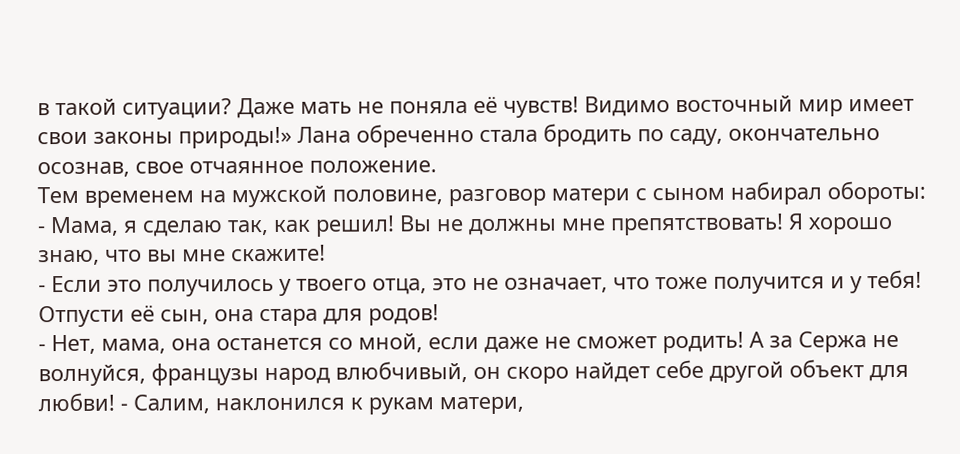в такой ситуации? Даже мать не поняла её чувств! Видимо восточный мир имеет свои законы природы!» Лана обреченно стала бродить по саду, окончательно осознав, свое отчаянное положение.
Тем временем на мужской половине, разговор матери с сыном набирал обороты:
- Мама, я сделаю так, как решил! Вы не должны мне препятствовать! Я хорошо знаю, что вы мне скажите!
- Если это получилось у твоего отца, это не означает, что тоже получится и у тебя! Отпусти её сын, она стара для родов!
- Нет, мама, она останется со мной, если даже не сможет родить! А за Сержа не волнуйся, французы народ влюбчивый, он скоро найдет себе другой объект для любви! - Салим, наклонился к рукам матери,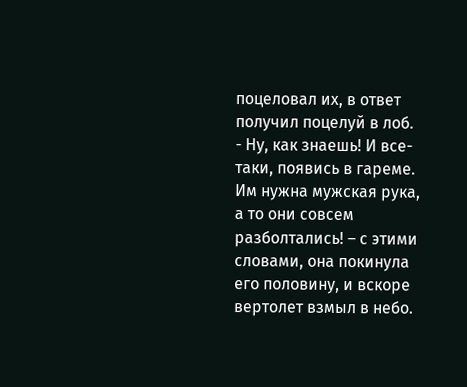поцеловал их, в ответ получил поцелуй в лоб.
- Ну, как знаешь! И все-таки, появись в гареме. Им нужна мужская рука, а то они совсем разболтались! – с этими словами, она покинула его половину, и вскоре вертолет взмыл в небо.